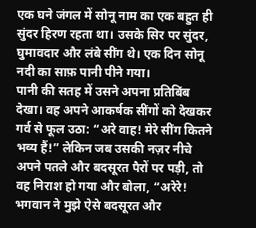एक घने जंगल में सोनू नाम का एक बहुत ही सुंदर हिरण रहता था। उसके सिर पर सुंदर, घुमावदार और लंबे सींग थे। एक दिन सोनू नदी का साफ़ पानी पीने गया।
पानी की सतह में उसने अपना प्रतिबिंब देखा। वह अपने आकर्षक सींगों को देखकर गर्व से फूल उठा: “अरे वाह! मेरे सींग कितने भव्य हैं!” लेकिन जब उसकी नज़र नीचे अपने पतले और बदसूरत पैरों पर पड़ी, तो वह निराश हो गया और बोला, “अरेरे! भगवान ने मुझे ऐसे बदसूरत और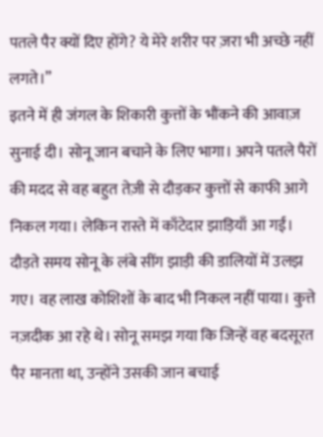पतले पैर क्यों दिए होंगे? ये मेरे शरीर पर ज़रा भी अच्छे नहीं लगते।”
इतने में ही जंगल के शिकारी कुत्तों के भौंकने की आवाज़ सुनाई दी। सोनू जान बचाने के लिए भागा। अपने पतले पैरों की मदद से वह बहुत तेज़ी से दौड़कर कुत्तों से काफी आगे निकल गया। लेकिन रास्ते में काँटेदार झाड़ियाँ आ गईं। दौड़ते समय सोनू के लंबे सींग झाड़ी की डालियों में उलझ गए। वह लाख कोशिशों के बाद भी निकल नहीं पाया। कुत्ते नज़दीक आ रहे थे। सोनू समझ गया कि जिन्हें वह बदसूरत पैर मानता था, उन्होंने उसकी जान बचाई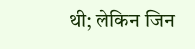थी; लेकिन जिन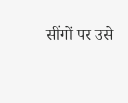सींगों पर उसे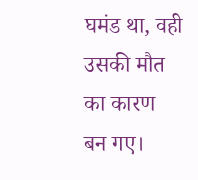घमंड था, वही उसकी मौत का कारण बन गए।